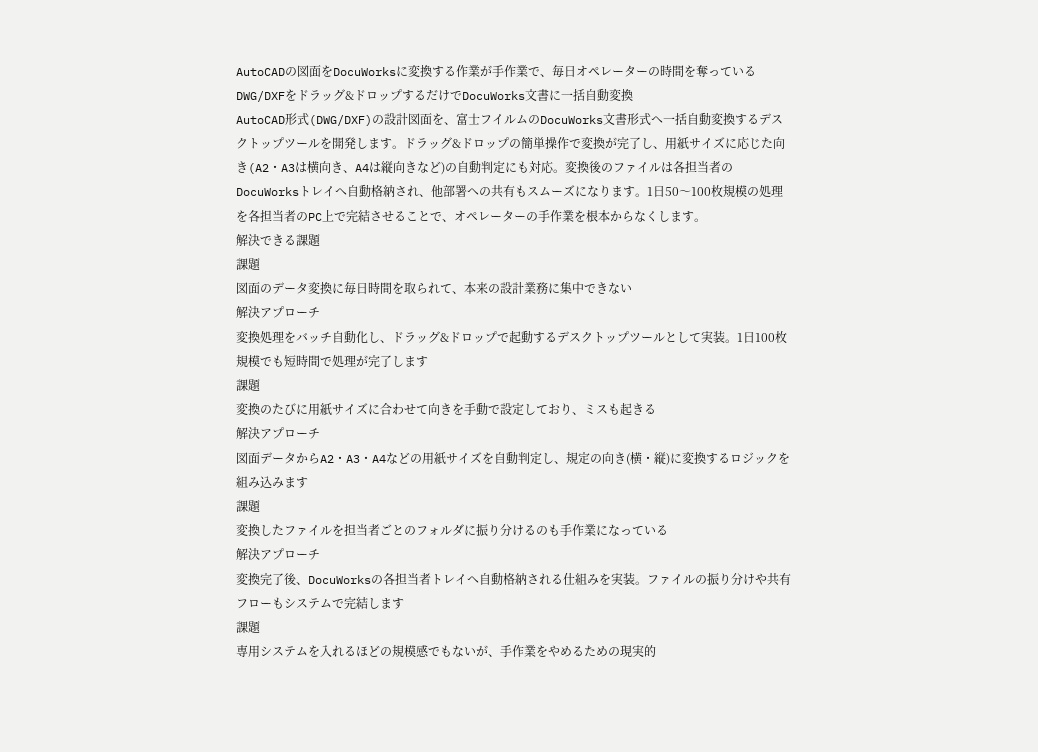AutoCADの図面をDocuWorksに変換する作業が手作業で、毎日オペレーターの時間を奪っている
DWG/DXFをドラッグ&ドロップするだけでDocuWorks文書に一括自動変換
AutoCAD形式(DWG/DXF)の設計図面を、富士フイルムのDocuWorks文書形式へ一括自動変換するデスクトップツールを開発します。ドラッグ&ドロップの簡単操作で変換が完了し、用紙サイズに応じた向き(A2・A3は横向き、A4は縦向きなど)の自動判定にも対応。変換後のファイルは各担当者のDocuWorksトレイへ自動格納され、他部署への共有もスムーズになります。1日50〜100枚規模の処理を各担当者のPC上で完結させることで、オペレーターの手作業を根本からなくします。
解決できる課題
課題
図面のデータ変換に毎日時間を取られて、本来の設計業務に集中できない
解決アプローチ
変換処理をバッチ自動化し、ドラッグ&ドロップで起動するデスクトップツールとして実装。1日100枚規模でも短時間で処理が完了します
課題
変換のたびに用紙サイズに合わせて向きを手動で設定しており、ミスも起きる
解決アプローチ
図面データからA2・A3・A4などの用紙サイズを自動判定し、規定の向き(横・縦)に変換するロジックを組み込みます
課題
変換したファイルを担当者ごとのフォルダに振り分けるのも手作業になっている
解決アプローチ
変換完了後、DocuWorksの各担当者トレイへ自動格納される仕組みを実装。ファイルの振り分けや共有フローもシステムで完結します
課題
専用システムを入れるほどの規模感でもないが、手作業をやめるための現実的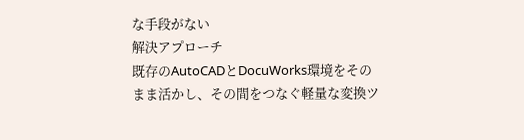な手段がない
解決アプローチ
既存のAutoCADとDocuWorks環境をそのまま活かし、その間をつなぐ軽量な変換ツ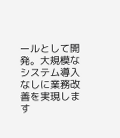ールとして開発。大規模なシステム導入なしに業務改善を実現します